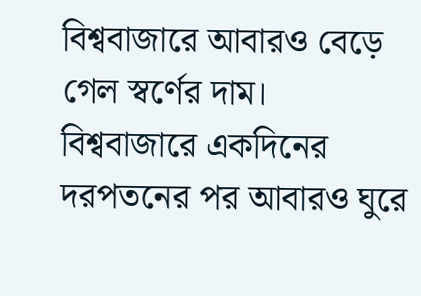বিশ্ববাজারে আবারও বেড়ে গেল স্বর্ণের দাম।
বিশ্ববাজারে একদিনের দরপতনের পর আবারও ঘুরে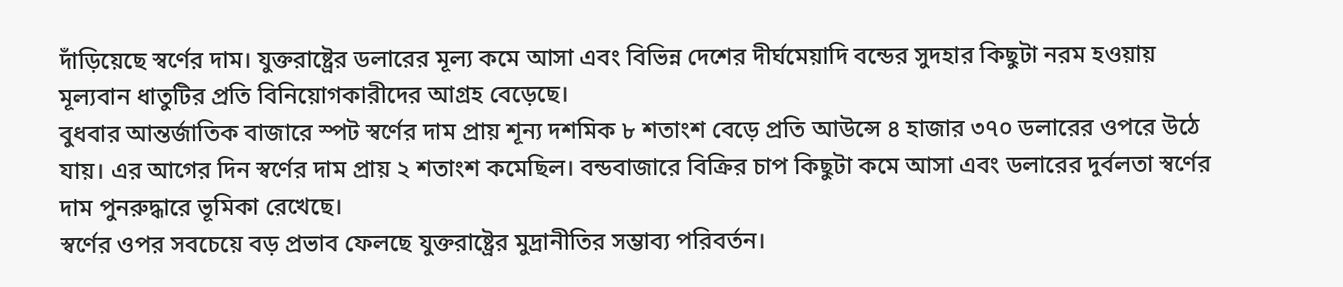দাঁড়িয়েছে স্বর্ণের দাম। যুক্তরাষ্ট্রের ডলারের মূল্য কমে আসা এবং বিভিন্ন দেশের দীর্ঘমেয়াদি বন্ডের সুদহার কিছুটা নরম হওয়ায় মূল্যবান ধাতুটির প্রতি বিনিয়োগকারীদের আগ্রহ বেড়েছে।
বুধবার আন্তর্জাতিক বাজারে স্পট স্বর্ণের দাম প্রায় শূন্য দশমিক ৮ শতাংশ বেড়ে প্রতি আউন্সে ৪ হাজার ৩৭০ ডলারের ওপরে উঠে যায়। এর আগের দিন স্বর্ণের দাম প্রায় ২ শতাংশ কমেছিল। বন্ডবাজারে বিক্রির চাপ কিছুটা কমে আসা এবং ডলারের দুর্বলতা স্বর্ণের দাম পুনরুদ্ধারে ভূমিকা রেখেছে।
স্বর্ণের ওপর সবচেয়ে বড় প্রভাব ফেলছে যুক্তরাষ্ট্রের মুদ্রানীতির সম্ভাব্য পরিবর্তন।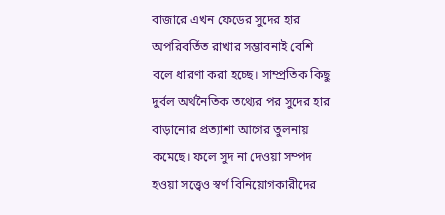বাজারে এখন ফেডের সুদের হার অপরিবর্তিত রাখার সম্ভাবনাই বেশি বলে ধারণা করা হচ্ছে। সাম্প্রতিক কিছু দুর্বল অর্থনৈতিক তথ্যের পর সুদের হার বাড়ানোর প্রত্যাশা আগের তুলনায় কমেছে। ফলে সুদ না দেওয়া সম্পদ হওয়া সত্ত্বেও স্বর্ণ বিনিয়োগকারীদের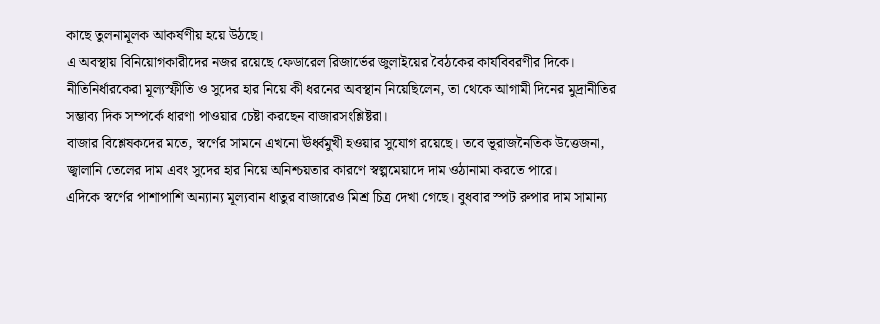কাছে তুলনামূলক আকর্ষণীয় হয়ে উঠছে।
এ অবস্থায় বিনিয়োগকারীদের নজর রয়েছে ফেডারেল রিজার্ভের জুলাইয়ের বৈঠকের কার্যবিবরণীর দিকে। নীতিনির্ধারকেরা মূল্যস্ফীতি ও সুদের হার নিয়ে কী ধরনের অবস্থান নিয়েছিলেন, তা থেকে আগামী দিনের মুদ্রানীতির সম্ভাব্য দিক সম্পর্কে ধারণা পাওয়ার চেষ্টা করছেন বাজারসংশ্লিষ্টরা।
বাজার বিশ্লেষকদের মতে, স্বর্ণের সামনে এখনো ঊর্ধ্বমুখী হওয়ার সুযোগ রয়েছে। তবে ভূরাজনৈতিক উত্তেজনা, জ্বালানি তেলের দাম এবং সুদের হার নিয়ে অনিশ্চয়তার কারণে স্বল্পমেয়াদে দাম ওঠানামা করতে পারে।
এদিকে স্বর্ণের পাশাপাশি অন্যান্য মূল্যবান ধাতুর বাজারেও মিশ্র চিত্র দেখা গেছে। বুধবার স্পট রুপার দাম সামান্য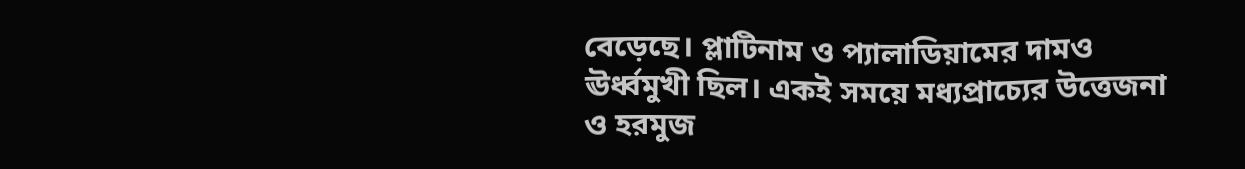বেড়েছে। প্লাটিনাম ও প্যালাডিয়ামের দামও ঊর্ধ্বমুখী ছিল। একই সময়ে মধ্যপ্রাচ্যের উত্তেজনা ও হরমুজ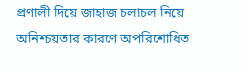প্রণালী দিয়ে জাহাজ চলাচল নিয়ে অনিশ্চয়তার কারণে অপরিশোধিত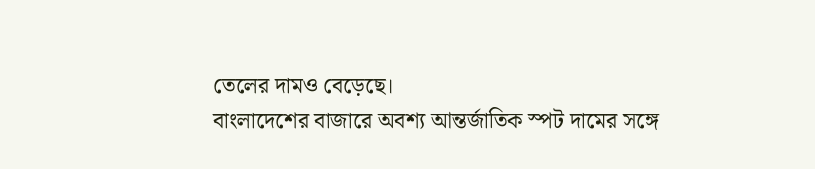তেলের দামও বেড়েছে।
বাংলাদেশের বাজারে অবশ্য আন্তর্জাতিক স্পট দামের সঙ্গে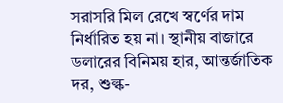সরাসরি মিল রেখে স্বর্ণের দাম নির্ধারিত হয় না। স্থানীয় বাজারে ডলারের বিনিময় হার, আন্তর্জাতিক দর, শুল্ক-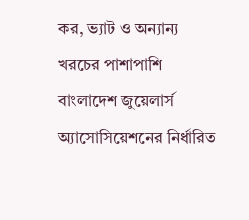কর, ভ্যাট ও অন্যান্য খরচের পাশাপাশি বাংলাদেশ জুয়েলার্স অ্যাসোসিয়েশনের নির্ধারিত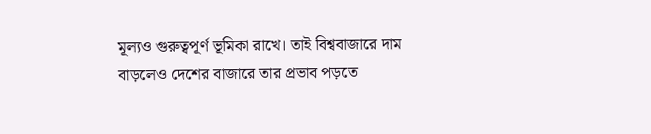মূল্যও গুরুত্বপূর্ণ ভূমিকা রাখে। তাই বিশ্ববাজারে দাম বাড়লেও দেশের বাজারে তার প্রভাব পড়তে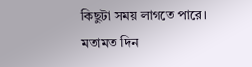কিছুটা সময় লাগতে পারে।
মতামত দিন